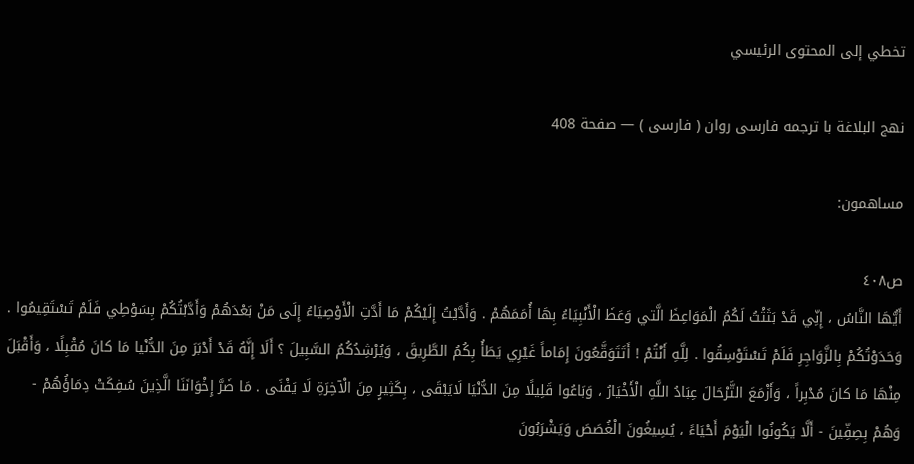تخطي إلى المحتوى الرئيسي

نهج البلاغة با ترجمه فارسى روان ( فارسى ) — صفحة 408

مساهمون:

ص٤٠٨
أَيُّهَا النَّاسُ ، إِنِّي قَدْ بَثَثْتُ لَكُمُ الْمَوَاعِظَ الَّتي وَعَظَ الْأَنْبِيَاءُ بِهَا أُمَمَهُمْ . وَأَدَّيْتُ إِلَيْكُمْ مَا أَدَّتِ الْأَوْصِيَاءُ إِلَى مَنْ بَعْدَهُمْ وَأَدَّبْتُكُمْ بِسَوْطِي فَلَمْ تَسْتَقِيمُوا . وَحَدَوْتُكُمْ بِالزَّوَاجِرِ فَلَمْ تَسْتَوْسِقُوا . لِلَّهِ أَنْتُمْ ! أَتَتَوَقَّعُونَ إِمَاماً غَيْرِي يَطَأُ بِكُمُ الطَّرِيقَ ، وَيُرْشِدُكُمُ السَّبِيلَ ؟ أَلَا إِنَّهُ قَدْ أَدْبَرَ مِنَ الدُّنْيا مَا كانَ مُقْبِلًا ، وَأَقْبَلَ مِنْهَا مَا كانَ مُدْبِراً ، وَأَزْمَعَ التَّرْحَالَ عِبَادُ اللَّهِ الْأَخْيَارُ ، وَبَاعُوا قَلِيلًا مِنَ الدُّنْيَا لَايَبْقَى ، بِكَثِيرٍ مِنَ الْآخِرَةِ لَا يَفْنَى . مَا ضَرَّ إِخْوَانَنَا الَّذِينَ سُفِكَتْ دِمَاؤُهُمْ - وَهُمْ بِصِفِّينَ - أَلَّا يَكُونُوا الْيَوْمَ أَحْيَاءً ، يُسِيغُونَ الْغُصَصَ وَيَشْرَبُونَ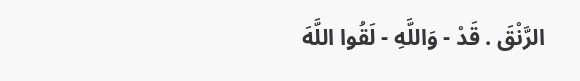الرَّنْقَ . قَدْ - وَاللَّهِ - لَقُوا اللَّهَ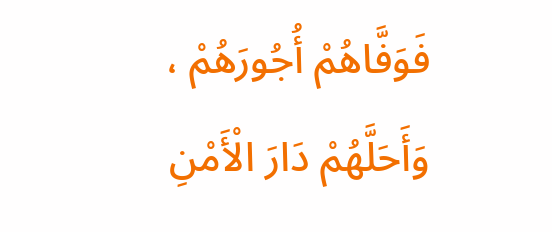فَوَفَّاهُمْ أُجُورَهُمْ ، وَأَحَلَّهُمْ دَارَ الْأَمْنِ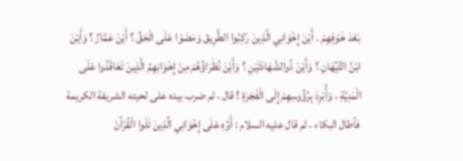بَعْدَ خَوْفِهِمْ . أَيْنَ إِخْوَانِي الَّذِينَ رَكِبُوا الطَّرِيقَ وَمَضَوْا عَلَى الْحَقِّ ؟ أَيْنَ عَمَّارٌ ؟ وَأَيْنَ ابْنُ التَّيِّهَانِ ؟ وَأَيْنَ ذُوالشَّهَادَتَيْنِ ؟ وَأَيْنَ نُظَرَاؤُهُمْ مِنْ إِخْوَانِهِمُ الَّذِينَ تَعَاقَدُوا عَلَى الْمَنِيَّةِ ، وَأُبْرِدَ بِرُؤُوسِهِمْ إِلَى الْفَجَرَةِ ! قال ، ثم ضرب بيده على لحيته الشريفة الكريمة فأطال البكاء ، ثم قال عليه السلام : أَوِّهِ عَلَى إِخْوَانِي الَّذِينَ تَلَوا الْقُرْآنَ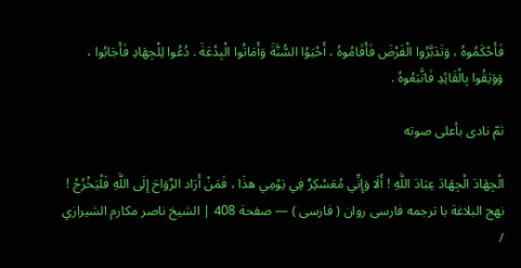فَأَحْكَمُوهُ ، وَتَدَبَّرُوا الْفَرْضَ فَأَقَامُوهُ ، أَحْيَوُا السُّنَّةَ وَأَمَاتُوا الْبِدْعَةَ . دُعُوا لِلْجِهَادِ فَأَجَابُوا ، وَوَثِقُوا بِالْقَائِدِ فَاتَّبَعُوهُ .

ثمّ نادى بأعلى صوته

الْجِهَادَ الْجِهَادَ عِبَادَ اللَّهِ ! أَلَا وَإِنِّي مُعَسْكِرٌ فِي يَوْمِي هذَا ، فَمَنْ أَرَاد الرَّوَاحَ إِلَى اللَّهِ فَلْيَخْرُجْ !
نهج البلاغة با ترجمه فارسى روان ( فارسى ) — صفحة 408 | الشيخ ناصر مكارم الشيرازي /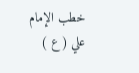خطب الإمام علي ( ع )